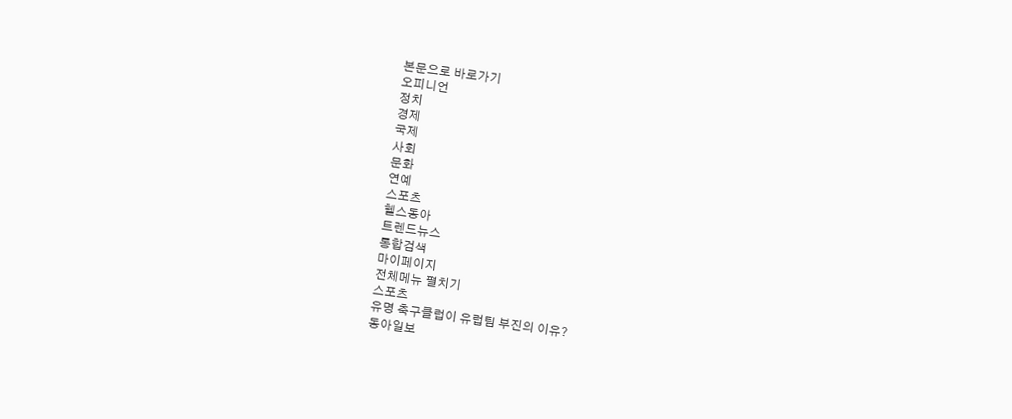본문으로 바로가기
오피니언
정치
경제
국제
사회
문화
연예
스포츠
헬스동아
트렌드뉴스
통합검색
마이페이지
전체메뉴 펼치기
스포츠
유명 축구클럽이 유럽팀 부진의 이유?
동아일보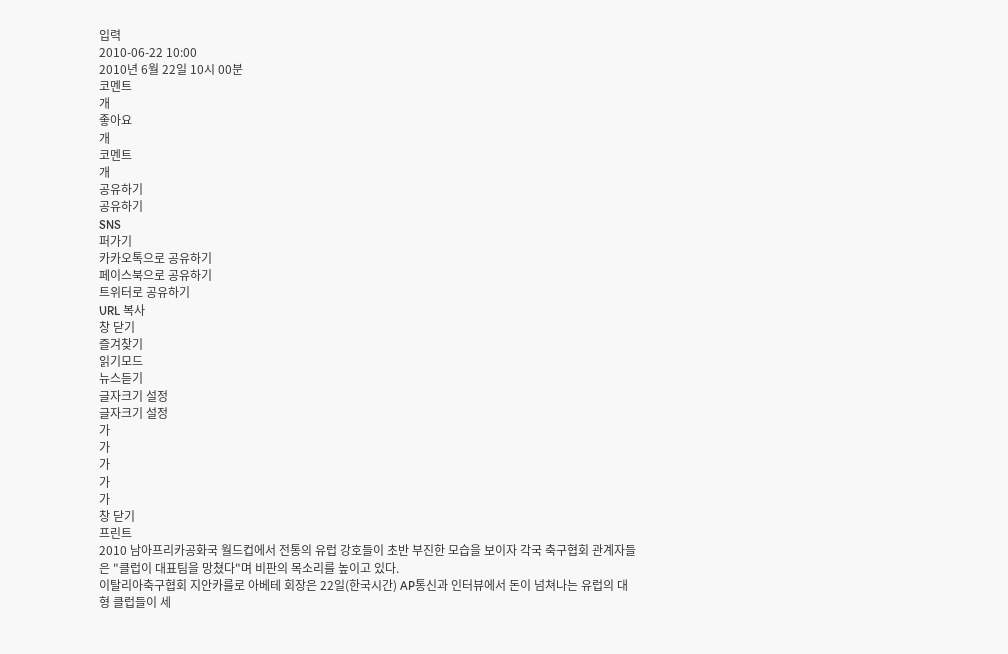입력
2010-06-22 10:00
2010년 6월 22일 10시 00분
코멘트
개
좋아요
개
코멘트
개
공유하기
공유하기
SNS
퍼가기
카카오톡으로 공유하기
페이스북으로 공유하기
트위터로 공유하기
URL 복사
창 닫기
즐겨찾기
읽기모드
뉴스듣기
글자크기 설정
글자크기 설정
가
가
가
가
가
창 닫기
프린트
2010 남아프리카공화국 월드컵에서 전통의 유럽 강호들이 초반 부진한 모습을 보이자 각국 축구협회 관계자들은 "클럽이 대표팀을 망쳤다"며 비판의 목소리를 높이고 있다.
이탈리아축구협회 지안카를로 아베테 회장은 22일(한국시간) AP통신과 인터뷰에서 돈이 넘쳐나는 유럽의 대형 클럽들이 세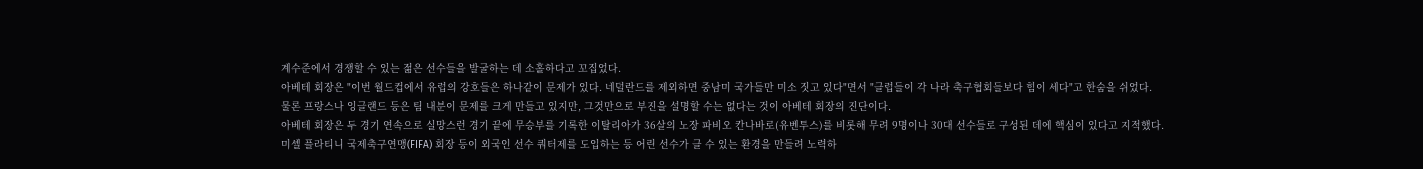계수준에서 경쟁할 수 있는 젊은 선수들을 발굴하는 데 소홀하다고 꼬집었다.
아베테 회장은 "이번 월드컵에서 유럽의 강호들은 하나같이 문제가 있다. 네덜란드를 제외하면 중남미 국가들만 미소 짓고 있다"면서 "클럽들이 각 나라 축구협회들보다 힘이 세다"고 한숨을 쉬었다.
물론 프랑스나 잉글랜드 등은 팀 내분이 문제를 크게 만들고 있지만, 그것만으로 부진을 설명할 수는 없다는 것이 아베테 회장의 진단이다.
아베테 회장은 두 경기 연속으로 실망스런 경기 끝에 무승부를 기록한 이탈리아가 36살의 노장 파비오 칸나바로(유벤투스)를 비롯해 무려 9명이나 30대 선수들로 구성된 데에 핵심이 있다고 지적했다.
미셸 플라티니 국제축구연맹(FIFA) 회장 등이 외국인 선수 쿼터제를 도입하는 등 어린 선수가 클 수 있는 환경을 만들려 노력하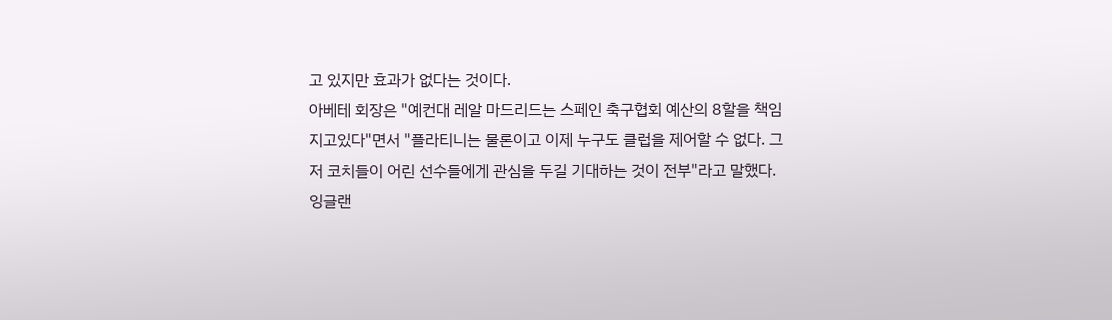고 있지만 효과가 없다는 것이다.
아베테 회장은 "예컨대 레알 마드리드는 스페인 축구협회 예산의 8할을 책임지고있다"면서 "플라티니는 물론이고 이제 누구도 클럽을 제어할 수 없다. 그저 코치들이 어린 선수들에게 관심을 두길 기대하는 것이 전부"라고 말했다.
잉글랜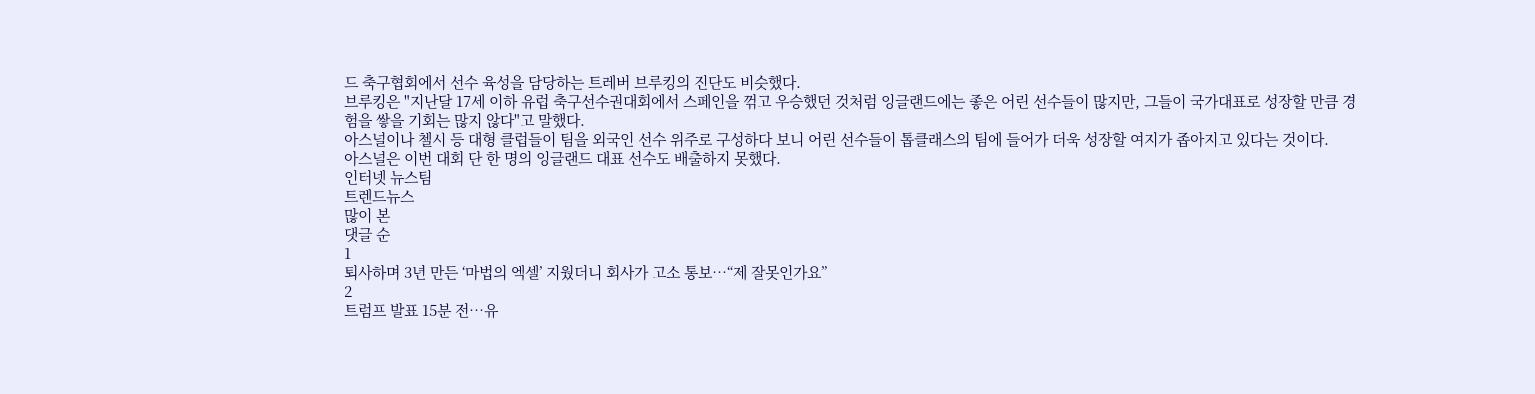드 축구협회에서 선수 육성을 담당하는 트레버 브루킹의 진단도 비슷했다.
브루킹은 "지난달 17세 이하 유럽 축구선수권대회에서 스페인을 꺾고 우승했던 것처럼 잉글랜드에는 좋은 어린 선수들이 많지만, 그들이 국가대표로 성장할 만큼 경험을 쌓을 기회는 많지 않다"고 말했다.
아스널이나 첼시 등 대형 클럽들이 팀을 외국인 선수 위주로 구성하다 보니 어린 선수들이 톱클래스의 팀에 들어가 더욱 성장할 여지가 좁아지고 있다는 것이다.
아스널은 이번 대회 단 한 명의 잉글랜드 대표 선수도 배출하지 못했다.
인터넷 뉴스팀
트렌드뉴스
많이 본
댓글 순
1
퇴사하며 3년 만든 ‘마법의 엑셀’ 지웠더니 회사가 고소 통보…“제 잘못인가요”
2
트럼프 발표 15분 전…유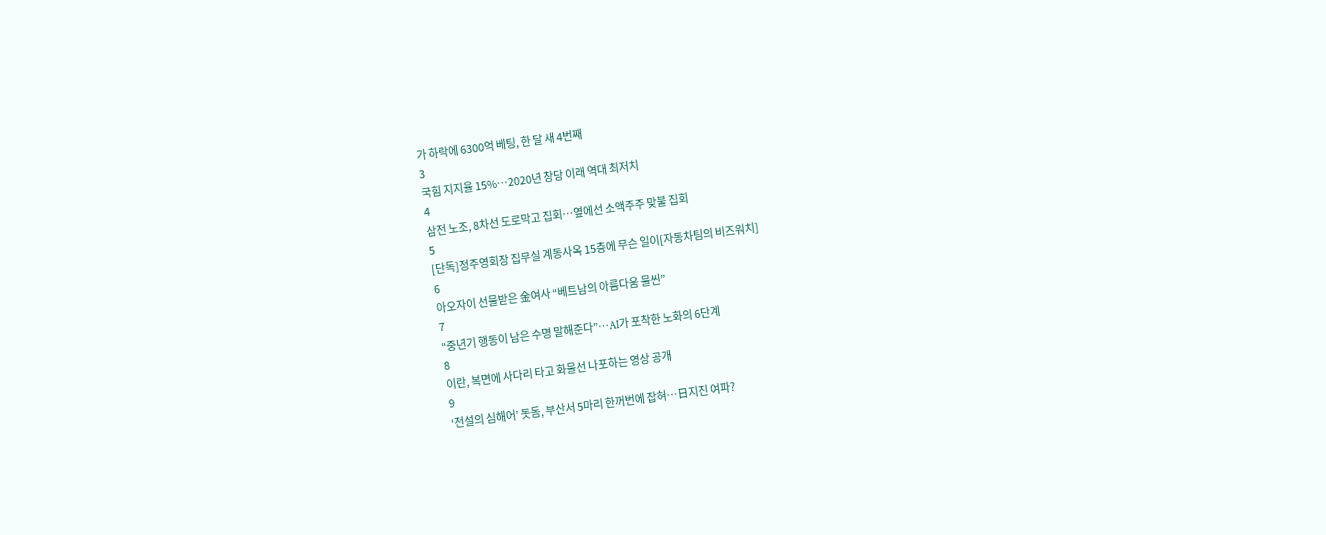가 하락에 6300억 베팅, 한 달 새 4번째
3
국힘 지지율 15%…2020년 창당 이래 역대 최저치
4
삼전 노조, 8차선 도로막고 집회…옆에선 소액주주 맞불 집회
5
[단독]정주영회장 집무실 계동사옥 15층에 무슨 일이[자동차팀의 비즈워치]
6
아오자이 선물받은 金여사 “베트남의 아름다움 물씬”
7
“중년기 행동이 남은 수명 말해준다”…AI가 포착한 노화의 6단계
8
이란, 복면에 사다리 타고 화물선 나포하는 영상 공개
9
‘전설의 심해어’ 돗돔, 부산서 5마리 한꺼번에 잡혀…日지진 여파?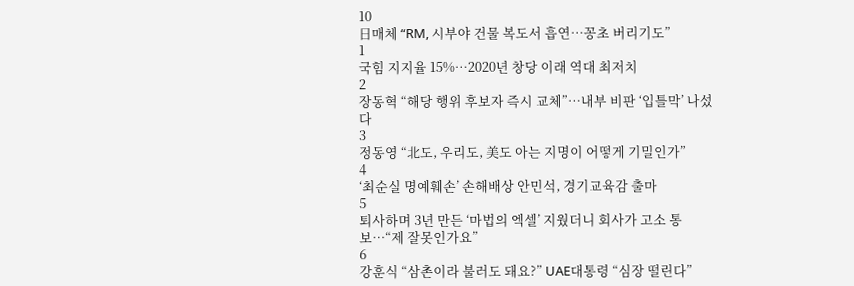10
日매체 “RM, 시부야 건물 복도서 흡연…꽁초 버리기도”
1
국힘 지지율 15%…2020년 창당 이래 역대 최저치
2
장동혁 “해당 행위 후보자 즉시 교체”…내부 비판 ‘입틀막’ 나섰다
3
정동영 “北도, 우리도, 美도 아는 지명이 어떻게 기밀인가”
4
‘최순실 명예훼손’ 손해배상 안민석, 경기교육감 출마
5
퇴사하며 3년 만든 ‘마법의 엑셀’ 지웠더니 회사가 고소 통보…“제 잘못인가요”
6
강훈식 “삼촌이라 불러도 돼요?” UAE대통령 “심장 떨린다”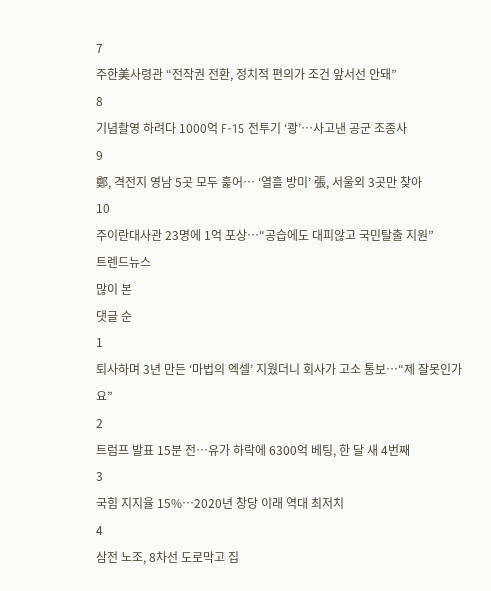7
주한美사령관 “전작권 전환, 정치적 편의가 조건 앞서선 안돼”
8
기념촬영 하려다 1000억 F-15 전투기 ‘쾅’…사고낸 공군 조종사
9
鄭, 격전지 영남 5곳 모두 훑어… ‘열흘 방미’ 張, 서울외 3곳만 찾아
10
주이란대사관 23명에 1억 포상…“공습에도 대피않고 국민탈출 지원”
트렌드뉴스
많이 본
댓글 순
1
퇴사하며 3년 만든 ‘마법의 엑셀’ 지웠더니 회사가 고소 통보…“제 잘못인가요”
2
트럼프 발표 15분 전…유가 하락에 6300억 베팅, 한 달 새 4번째
3
국힘 지지율 15%…2020년 창당 이래 역대 최저치
4
삼전 노조, 8차선 도로막고 집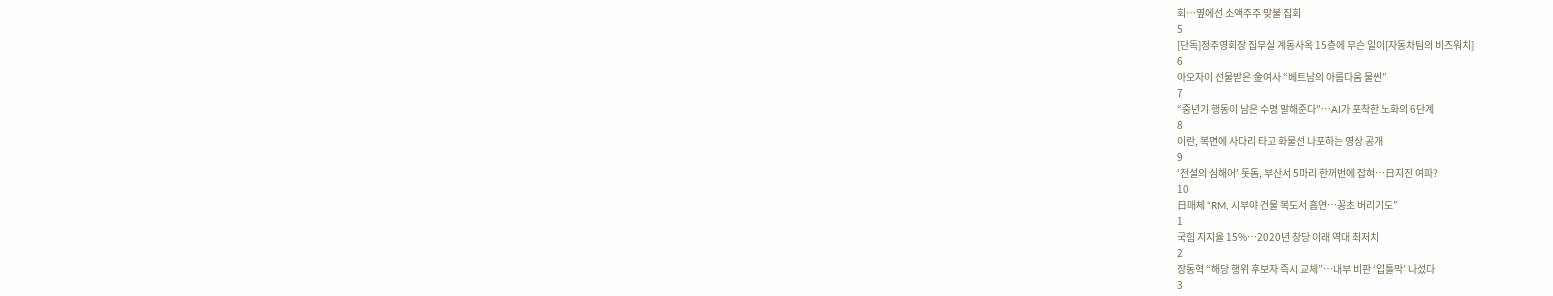회…옆에선 소액주주 맞불 집회
5
[단독]정주영회장 집무실 계동사옥 15층에 무슨 일이[자동차팀의 비즈워치]
6
아오자이 선물받은 金여사 “베트남의 아름다움 물씬”
7
“중년기 행동이 남은 수명 말해준다”…AI가 포착한 노화의 6단계
8
이란, 복면에 사다리 타고 화물선 나포하는 영상 공개
9
‘전설의 심해어’ 돗돔, 부산서 5마리 한꺼번에 잡혀…日지진 여파?
10
日매체 “RM, 시부야 건물 복도서 흡연…꽁초 버리기도”
1
국힘 지지율 15%…2020년 창당 이래 역대 최저치
2
장동혁 “해당 행위 후보자 즉시 교체”…내부 비판 ‘입틀막’ 나섰다
3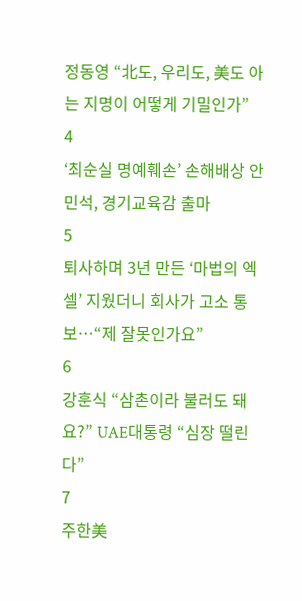정동영 “北도, 우리도, 美도 아는 지명이 어떻게 기밀인가”
4
‘최순실 명예훼손’ 손해배상 안민석, 경기교육감 출마
5
퇴사하며 3년 만든 ‘마법의 엑셀’ 지웠더니 회사가 고소 통보…“제 잘못인가요”
6
강훈식 “삼촌이라 불러도 돼요?” UAE대통령 “심장 떨린다”
7
주한美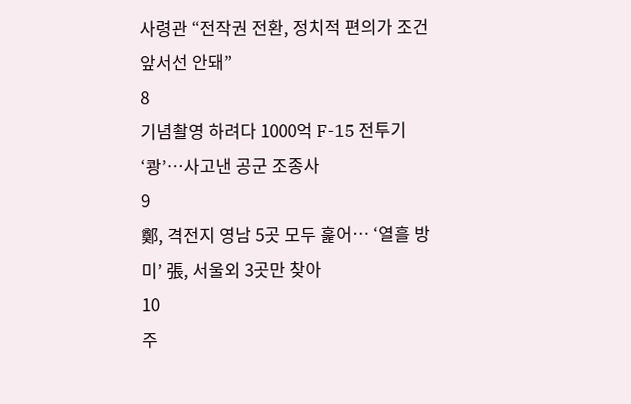사령관 “전작권 전환, 정치적 편의가 조건 앞서선 안돼”
8
기념촬영 하려다 1000억 F-15 전투기 ‘쾅’…사고낸 공군 조종사
9
鄭, 격전지 영남 5곳 모두 훑어… ‘열흘 방미’ 張, 서울외 3곳만 찾아
10
주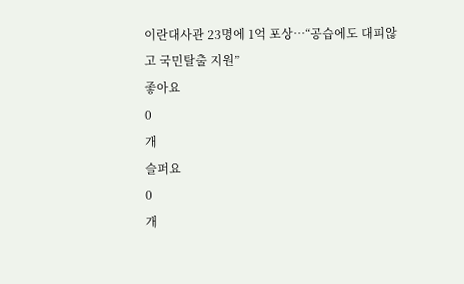이란대사관 23명에 1억 포상…“공습에도 대피않고 국민탈출 지원”
좋아요
0
개
슬퍼요
0
개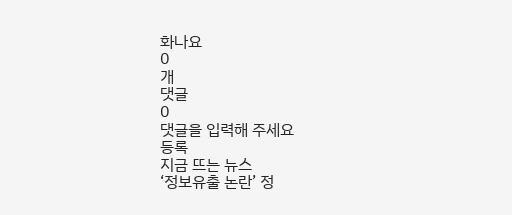화나요
0
개
댓글
0
댓글을 입력해 주세요
등록
지금 뜨는 뉴스
‘정보유출 논란’ 정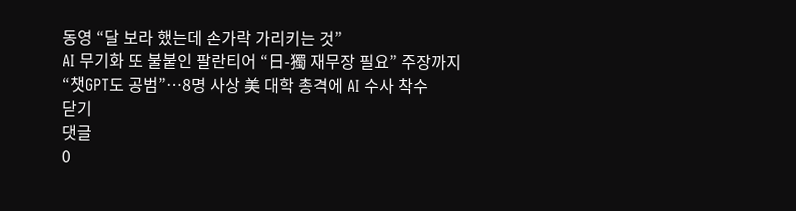동영 “달 보라 했는데 손가락 가리키는 것”
AI 무기화 또 불붙인 팔란티어 “日-獨 재무장 필요” 주장까지
“챗GPT도 공범”…8명 사상 美 대학 총격에 AI 수사 착수
닫기
댓글
0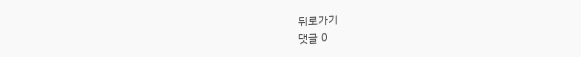뒤로가기
댓글 0